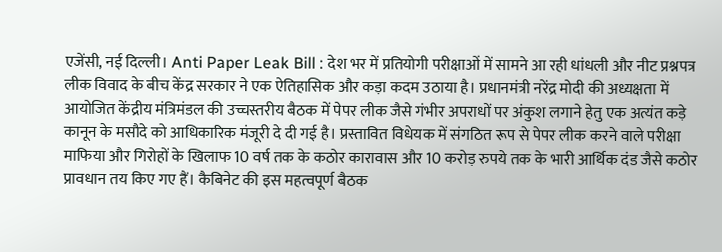एजेंसी, नई दिल्ली। Anti Paper Leak Bill : देश भर में प्रतियोगी परीक्षाओं में सामने आ रही धांधली और नीट प्रश्नपत्र लीक विवाद के बीच केंद्र सरकार ने एक ऐतिहासिक और कड़ा कदम उठाया है। प्रधानमंत्री नरेंद्र मोदी की अध्यक्षता में आयोजित केंद्रीय मंत्रिमंडल की उच्चस्तरीय बैठक में पेपर लीक जैसे गंभीर अपराधों पर अंकुश लगाने हेतु एक अत्यंत कड़े कानून के मसौदे को आधिकारिक मंजूरी दे दी गई है। प्रस्तावित विधेयक में संगठित रूप से पेपर लीक करने वाले परीक्षा माफिया और गिरोहों के खिलाफ 10 वर्ष तक के कठोर कारावास और 10 करोड़ रुपये तक के भारी आर्थिक दंड जैसे कठोर प्रावधान तय किए गए हैं। कैबिनेट की इस महत्वपूर्ण बैठक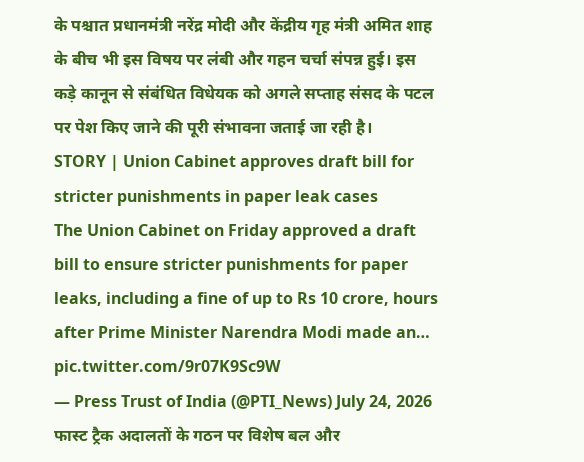के पश्चात प्रधानमंत्री नरेंद्र मोदी और केंद्रीय गृह मंत्री अमित शाह के बीच भी इस विषय पर लंबी और गहन चर्चा संपन्न हुई। इस कड़े कानून से संबंधित विधेयक को अगले सप्ताह संसद के पटल पर पेश किए जाने की पूरी संभावना जताई जा रही है।
STORY | Union Cabinet approves draft bill for stricter punishments in paper leak cases
The Union Cabinet on Friday approved a draft bill to ensure stricter punishments for paper leaks, including a fine of up to Rs 10 crore, hours after Prime Minister Narendra Modi made an… pic.twitter.com/9r07K9Sc9W
— Press Trust of India (@PTI_News) July 24, 2026
फास्ट ट्रैक अदालतों के गठन पर विशेष बल और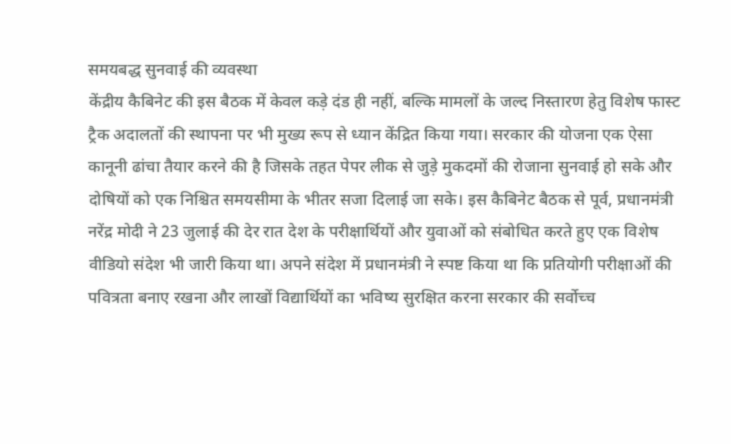समयबद्ध सुनवाई की व्यवस्था
केंद्रीय कैबिनेट की इस बैठक में केवल कड़े दंड ही नहीं, बल्कि मामलों के जल्द निस्तारण हेतु विशेष फास्ट ट्रैक अदालतों की स्थापना पर भी मुख्य रूप से ध्यान केंद्रित किया गया। सरकार की योजना एक ऐसा कानूनी ढांचा तैयार करने की है जिसके तहत पेपर लीक से जुड़े मुकदमों की रोजाना सुनवाई हो सके और दोषियों को एक निश्चित समयसीमा के भीतर सजा दिलाई जा सके। इस कैबिनेट बैठक से पूर्व, प्रधानमंत्री नरेंद्र मोदी ने 23 जुलाई की देर रात देश के परीक्षार्थियों और युवाओं को संबोधित करते हुए एक विशेष वीडियो संदेश भी जारी किया था। अपने संदेश में प्रधानमंत्री ने स्पष्ट किया था कि प्रतियोगी परीक्षाओं की पवित्रता बनाए रखना और लाखों विद्यार्थियों का भविष्य सुरक्षित करना सरकार की सर्वोच्च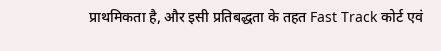प्राथमिकता है, और इसी प्रतिबद्धता के तहत Fast Track कोर्ट एवं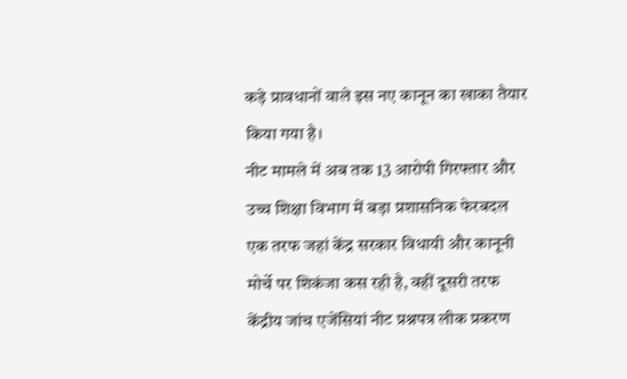कड़े प्रावधानों वाले इस नए कानून का खाका तैयार किया गया है।
नीट मामले में अब तक 13 आरोपी गिरफ्तार और उच्च शिक्षा विभाग में बड़ा प्रशासनिक फेरबदल
एक तरफ जहां केंद्र सरकार विधायी और कानूनी मोर्चे पर शिकंजा कस रही है, वहीं दूसरी तरफ केंद्रीय जांच एजेंसियां नीट प्रश्नपत्र लीक प्रकरण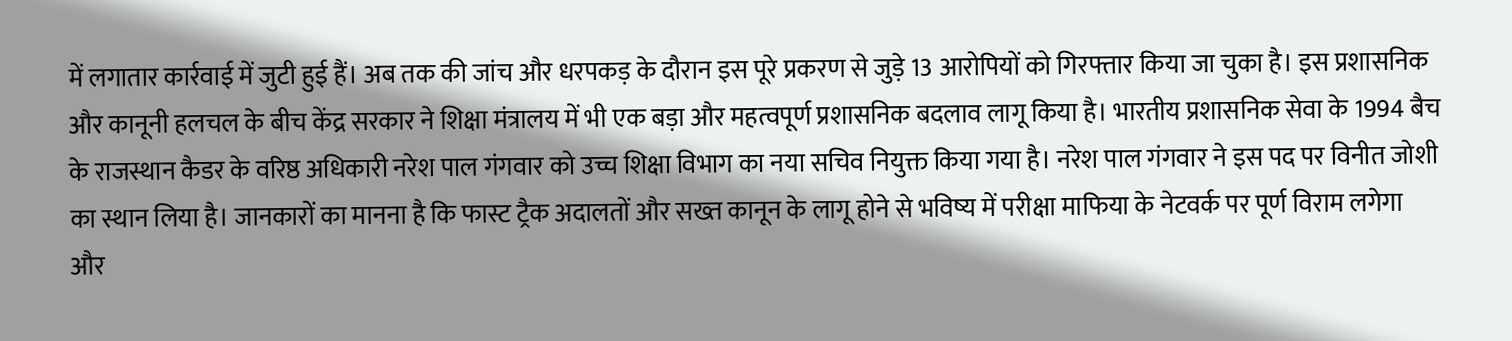में लगातार कार्रवाई में जुटी हुई हैं। अब तक की जांच और धरपकड़ के दौरान इस पूरे प्रकरण से जुड़े 13 आरोपियों को गिरफ्तार किया जा चुका है। इस प्रशासनिक और कानूनी हलचल के बीच केंद्र सरकार ने शिक्षा मंत्रालय में भी एक बड़ा और महत्वपूर्ण प्रशासनिक बदलाव लागू किया है। भारतीय प्रशासनिक सेवा के 1994 बैच के राजस्थान कैडर के वरिष्ठ अधिकारी नरेश पाल गंगवार को उच्च शिक्षा विभाग का नया सचिव नियुक्त किया गया है। नरेश पाल गंगवार ने इस पद पर विनीत जोशी का स्थान लिया है। जानकारों का मानना है कि फास्ट ट्रैक अदालतों और सख्त कानून के लागू होने से भविष्य में परीक्षा माफिया के नेटवर्क पर पूर्ण विराम लगेगा और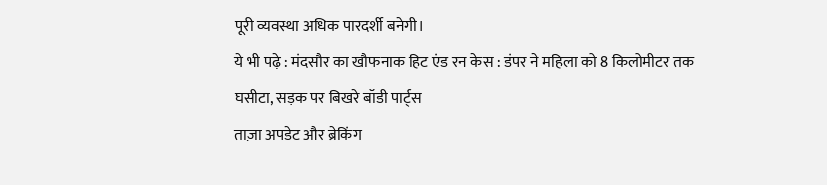पूरी व्यवस्था अधिक पारदर्शी बनेगी।
ये भी पढ़े : मंदसौर का खौफनाक हिट एंड रन केस : डंपर ने महिला को 8 किलोमीटर तक घसीटा, सड़क पर बिखरे बॉडी पार्ट्स
ताज़ा अपडेट और ब्रेकिंग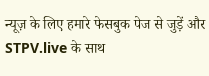न्यूज़ के लिए हमारे फेसबुक पेज से जुड़ें और STPV.live के साथ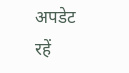अपडेट रहें